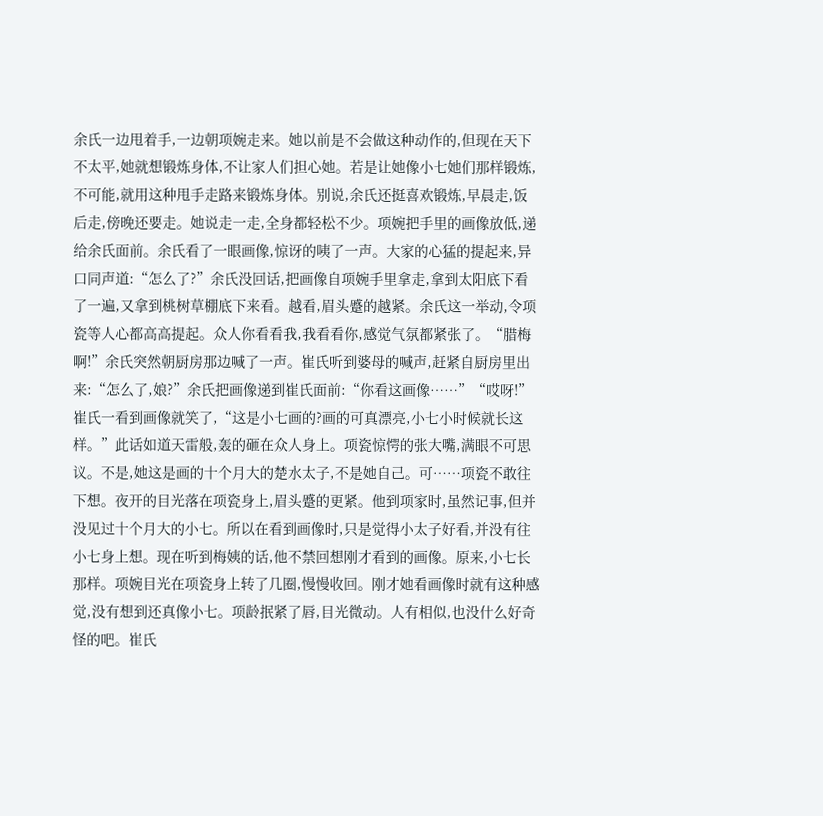余氏一边甩着手,一边朝项婉走来。她以前是不会做这种动作的,但现在天下不太平,她就想锻炼身体,不让家人们担心她。若是让她像小七她们那样锻炼,不可能,就用这种甩手走路来锻炼身体。别说,余氏还挺喜欢锻炼,早晨走,饭后走,傍晚还要走。她说走一走,全身都轻松不少。项婉把手里的画像放低,递给余氏面前。余氏看了一眼画像,惊讶的咦了一声。大家的心猛的提起来,异口同声道:“怎么了?”余氏没回话,把画像自项婉手里拿走,拿到太阳底下看了一遍,又拿到桃树草棚底下来看。越看,眉头蹙的越紧。余氏这一举动,令项瓷等人心都高高提起。众人你看看我,我看看你,感觉气氛都紧张了。“腊梅啊!”余氏突然朝厨房那边喊了一声。崔氏听到婆母的喊声,赶紧自厨房里出来:“怎么了,娘?”余氏把画像递到崔氏面前:“你看这画像……”“哎呀!”崔氏一看到画像就笑了,“这是小七画的?画的可真漂亮,小七小时候就长这样。”此话如道天雷般,轰的砸在众人身上。项瓷惊愕的张大嘴,满眼不可思议。不是,她这是画的十个月大的楚水太子,不是她自己。可……项瓷不敢往下想。夜开的目光落在项瓷身上,眉头蹙的更紧。他到项家时,虽然记事,但并没见过十个月大的小七。所以在看到画像时,只是觉得小太子好看,并没有往小七身上想。现在听到梅姨的话,他不禁回想刚才看到的画像。原来,小七长那样。项婉目光在项瓷身上转了几圈,慢慢收回。刚才她看画像时就有这种感觉,没有想到还真像小七。项龄抿紧了唇,目光微动。人有相似,也没什么好奇怪的吧。崔氏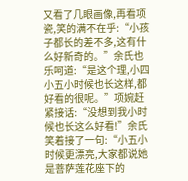又看了几眼画像,再看项瓷,笑的满不在乎:“小孩子都长的差不多,这有什么好新奇的。”余氏也乐呵道:“是这个理,小四小五小时候也长这样,都好看的很呢。”项婉赶紧接话:“没想到我小时候也长这么好看!”余氏笑着接了一句:“小五小时候更漂亮,大家都说她是菩萨莲花座下的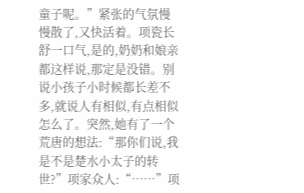童子呢。”紧张的气氛慢慢散了,又快活着。项瓷长舒一口气,是的,奶奶和娘亲都这样说,那定是没错。别说小孩子小时候都长差不多,就说人有相似,有点相似怎么了。突然,她有了一个荒唐的想法:“那你们说,我是不是楚水小太子的转世?”项家众人:“……”项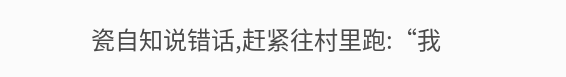瓷自知说错话,赶紧往村里跑:“我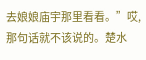去娘娘庙宇那里看看。”哎,那句话就不该说的。楚水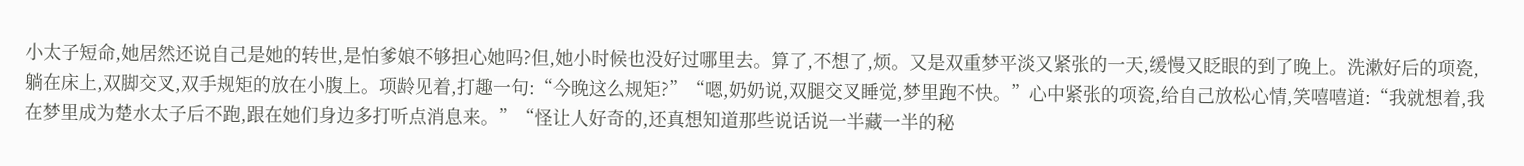小太子短命,她居然还说自己是她的转世,是怕爹娘不够担心她吗?但,她小时候也没好过哪里去。算了,不想了,烦。又是双重梦平淡又紧张的一天,缓慢又眨眼的到了晚上。洗漱好后的项瓷,躺在床上,双脚交叉,双手规矩的放在小腹上。项龄见着,打趣一句:“今晚这么规矩?”“嗯,奶奶说,双腿交叉睡觉,梦里跑不快。”心中紧张的项瓷,给自己放松心情,笑嘻嘻道:“我就想着,我在梦里成为楚水太子后不跑,跟在她们身边多打听点消息来。”“怪让人好奇的,还真想知道那些说话说一半藏一半的秘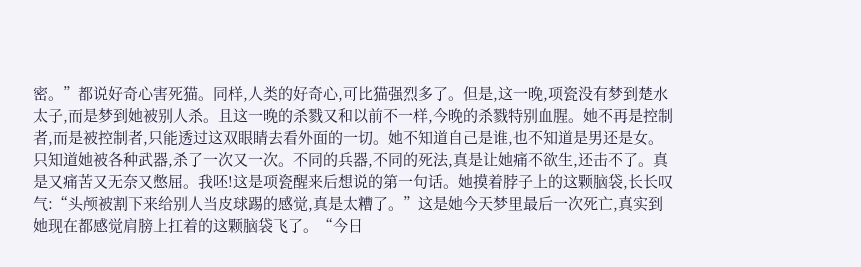密。”都说好奇心害死猫。同样,人类的好奇心,可比猫强烈多了。但是,这一晚,项瓷没有梦到楚水太子,而是梦到她被别人杀。且这一晚的杀戮又和以前不一样,今晚的杀戮特别血腥。她不再是控制者,而是被控制者,只能透过这双眼睛去看外面的一切。她不知道自己是谁,也不知道是男还是女。只知道她被各种武器,杀了一次又一次。不同的兵器,不同的死法,真是让她痛不欲生,还击不了。真是又痛苦又无奈又憋屈。我呸!这是项瓷醒来后想说的第一句话。她摸着脖子上的这颗脑袋,长长叹气:“头颅被割下来给别人当皮球踢的感觉,真是太糟了。”这是她今天梦里最后一次死亡,真实到她现在都感觉肩膀上扛着的这颗脑袋飞了。“今日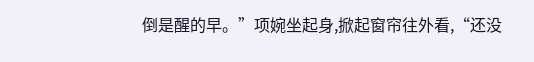倒是醒的早。”项婉坐起身,掀起窗帘往外看,“还没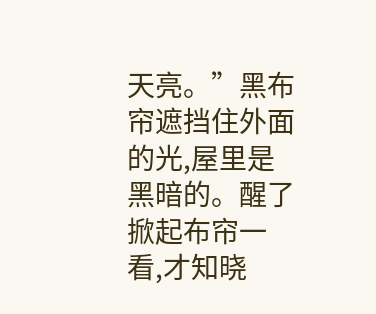天亮。”黑布帘遮挡住外面的光,屋里是黑暗的。醒了掀起布帘一看,才知晓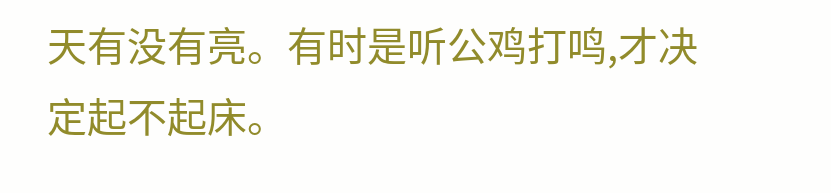天有没有亮。有时是听公鸡打鸣,才决定起不起床。